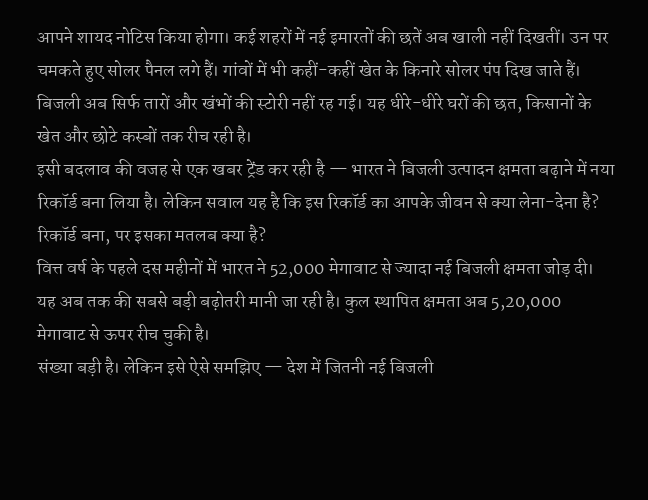आपने शायद नोटिस किया होगा। कई शहरों में नई इमारतों की छतें अब खाली नहीं दिखतीं। उन पर चमकते हुए सोलर पैनल लगे हैं। गांवों में भी कहीं-कहीं खेत के किनारे सोलर पंप दिख जाते हैं।
बिजली अब सिर्फ तारों और खंभों की स्टोरी नहीं रह गई। यह धीरे-धीरे घरों की छत, किसानों के खेत और छोटे कस्बों तक रीच रही है।
इसी बदलाव की वजह से एक खबर ट्रेंड कर रही है — भारत ने बिजली उत्पादन क्षमता बढ़ाने में नया रिकॉर्ड बना लिया है। लेकिन सवाल यह है कि इस रिकॉर्ड का आपके जीवन से क्या लेना-देना है?
रिकॉर्ड बना, पर इसका मतलब क्या है?
वित्त वर्ष के पहले दस महीनों में भारत ने 52,000 मेगावाट से ज्यादा नई बिजली क्षमता जोड़ दी। यह अब तक की सबसे बड़ी बढ़ोतरी मानी जा रही है। कुल स्थापित क्षमता अब 5,20,000 मेगावाट से ऊपर रीच चुकी है।
संख्या बड़ी है। लेकिन इसे ऐसे समझिए — देश में जितनी नई बिजली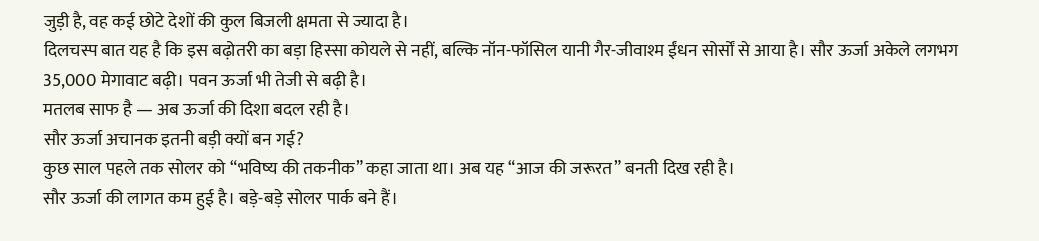जुड़ी है, वह कई छोटे देशों की कुल बिजली क्षमता से ज्यादा है।
दिलचस्प बात यह है कि इस बढ़ोतरी का बड़ा हिस्सा कोयले से नहीं, बल्कि नॉन-फॉसिल यानी गैर-जीवाश्म ईंधन सोर्सों से आया है। सौर ऊर्जा अकेले लगभग 35,000 मेगावाट बढ़ी। पवन ऊर्जा भी तेजी से बढ़ी है।
मतलब साफ है — अब ऊर्जा की दिशा बदल रही है।
सौर ऊर्जा अचानक इतनी बड़ी क्यों बन गई?
कुछ साल पहले तक सोलर को “भविष्य की तकनीक” कहा जाता था। अब यह “आज की जरूरत” बनती दिख रही है।
सौर ऊर्जा की लागत कम हुई है। बड़े-बड़े सोलर पार्क बने हैं।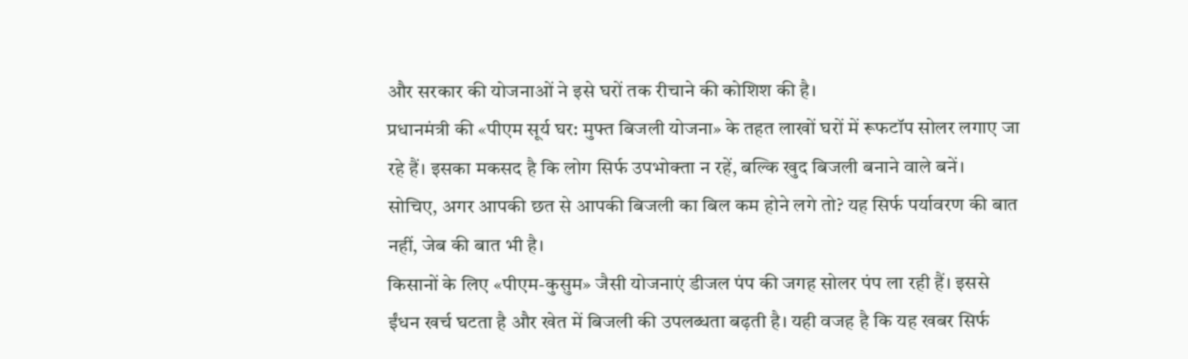और सरकार की योजनाओं ने इसे घरों तक रीचाने की कोशिश की है।
प्रधानमंत्री की «पीएम सूर्य घर: मुफ्त बिजली योजना» के तहत लाखों घरों में रूफटॉप सोलर लगाए जा रहे हैं। इसका मकसद है कि लोग सिर्फ उपभोक्ता न रहें, बल्कि खुद बिजली बनाने वाले बनें।
सोचिए, अगर आपकी छत से आपकी बिजली का बिल कम होने लगे तो? यह सिर्फ पर्यावरण की बात नहीं, जेब की बात भी है।
किसानों के लिए «पीएम-कुसुम» जैसी योजनाएं डीजल पंप की जगह सोलर पंप ला रही हैं। इससे ईंधन खर्च घटता है और खेत में बिजली की उपलब्धता बढ़ती है। यही वजह है कि यह खबर सिर्फ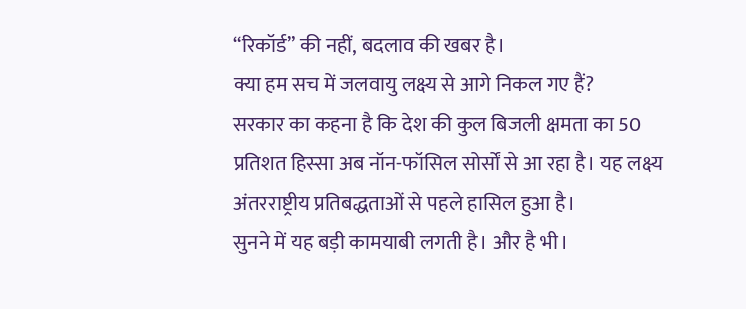“रिकॉर्ड” की नहीं, बदलाव की खबर है।
क्या हम सच में जलवायु लक्ष्य से आगे निकल गए हैं?
सरकार का कहना है कि देश की कुल बिजली क्षमता का 50 प्रतिशत हिस्सा अब नॉन-फॉसिल सोर्सों से आ रहा है। यह लक्ष्य अंतरराष्ट्रीय प्रतिबद्धताओं से पहले हासिल हुआ है।
सुनने में यह बड़ी कामयाबी लगती है। और है भी।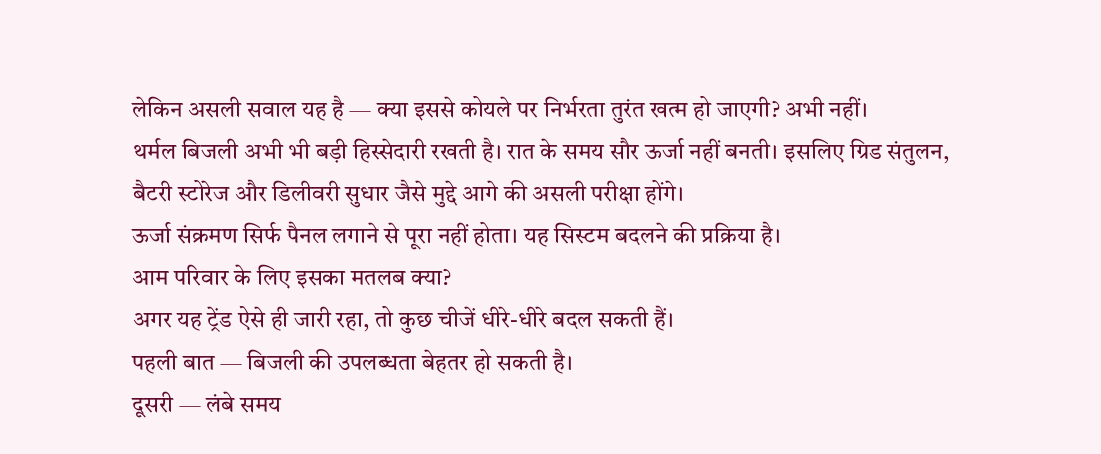लेकिन असली सवाल यह है — क्या इससे कोयले पर निर्भरता तुरंत खत्म हो जाएगी? अभी नहीं।
थर्मल बिजली अभी भी बड़ी हिस्सेदारी रखती है। रात के समय सौर ऊर्जा नहीं बनती। इसलिए ग्रिड संतुलन, बैटरी स्टोरेज और डिलीवरी सुधार जैसे मुद्दे आगे की असली परीक्षा होंगे।
ऊर्जा संक्रमण सिर्फ पैनल लगाने से पूरा नहीं होता। यह सिस्टम बदलने की प्रक्रिया है।
आम परिवार के लिए इसका मतलब क्या?
अगर यह ट्रेंड ऐसे ही जारी रहा, तो कुछ चीजें धीरे-धीरे बदल सकती हैं।
पहली बात — बिजली की उपलब्धता बेहतर हो सकती है।
दूसरी — लंबे समय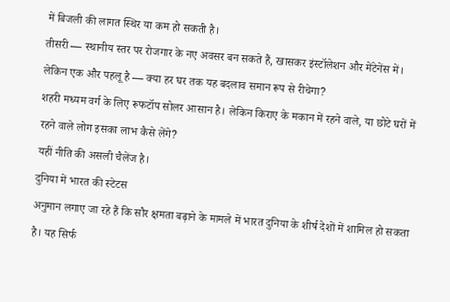में बिजली की लागत स्थिर या कम हो सकती है।
तीसरी — स्थानीय स्तर पर रोजगार के नए अवसर बन सकते हैं, खासकर इंस्टॉलेशन और मेंटेनेंस में।
लेकिन एक और पहलू है — क्या हर घर तक यह बदलाव समान रूप से रीचेगा?
शहरी मध्यम वर्ग के लिए रूफटॉप सोलर आसान है। लेकिन किराए के मकान में रहने वाले, या छोटे घरों में रहने वाले लोग इसका लाभ कैसे लेंगे?
यहीं नीति की असली चैलेंज है।
दुनिया में भारत की स्टेटस
अनुमान लगाए जा रहे हैं कि सौर क्षमता बढ़ाने के मामले में भारत दुनिया के शीर्ष देशों में शामिल हो सकता है। यह सिर्फ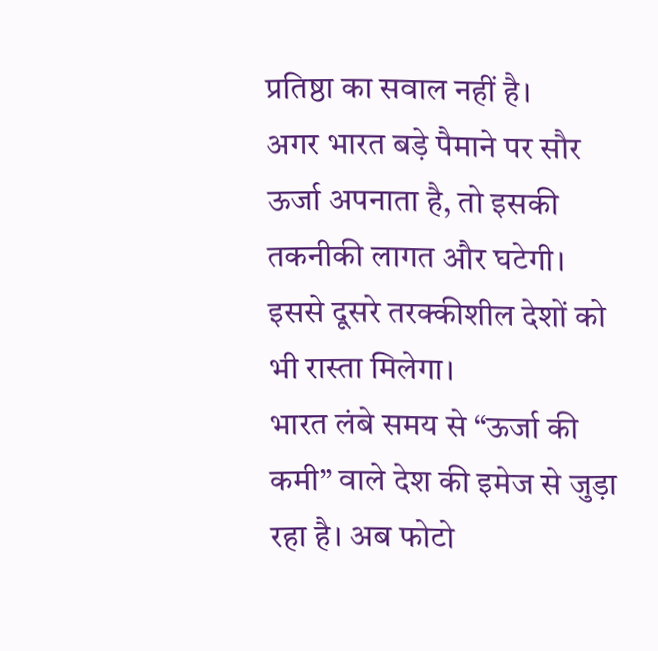प्रतिष्ठा का सवाल नहीं है।
अगर भारत बड़े पैमाने पर सौर ऊर्जा अपनाता है, तो इसकी तकनीकी लागत और घटेगी। इससे दूसरे तरक्कीशील देशों को भी रास्ता मिलेगा।
भारत लंबे समय से “ऊर्जा की कमी” वाले देश की इमेज से जुड़ा रहा है। अब फोटो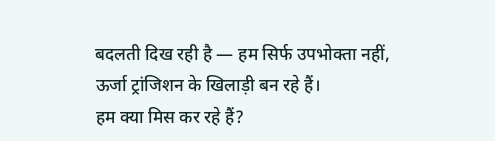बदलती दिख रही है — हम सिर्फ उपभोक्ता नहीं, ऊर्जा ट्रांजिशन के खिलाड़ी बन रहे हैं।
हम क्या मिस कर रहे हैं?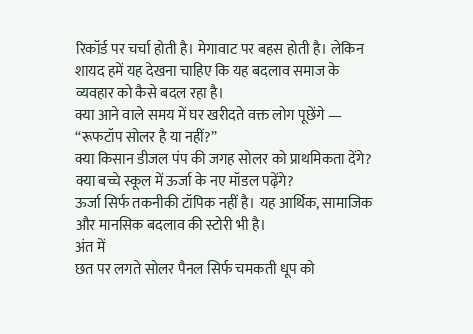रिकॉर्ड पर चर्चा होती है। मेगावाट पर बहस होती है। लेकिन शायद हमें यह देखना चाहिए कि यह बदलाव समाज के व्यवहार को कैसे बदल रहा है।
क्या आने वाले समय में घर खरीदते वक्त लोग पूछेंगे — “रूफटॉप सोलर है या नहीं?”
क्या किसान डीजल पंप की जगह सोलर को प्राथमिकता देंगे?
क्या बच्चे स्कूल में ऊर्जा के नए मॉडल पढ़ेंगे?
ऊर्जा सिर्फ तकनीकी टॉपिक नहीं है। यह आर्थिक, सामाजिक और मानसिक बदलाव की स्टोरी भी है।
अंत में
छत पर लगते सोलर पैनल सिर्फ चमकती धूप को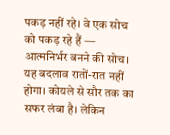पकड़ नहीं रहे। वे एक सोच को पकड़ रहे हैं — आत्मनिर्भर बनने की सोच।
यह बदलाव रातों-रात नहीं होगा। कोयले से सौर तक का सफर लंबा है। लेकिन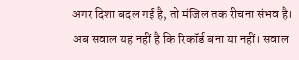अगर दिशा बदल गई है, तो मंजिल तक रीचना संभव है।
अब सवाल यह नहीं है कि रिकॉर्ड बना या नहीं। सवाल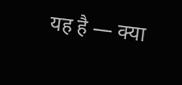यह है — क्या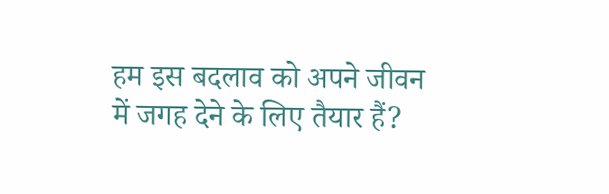हम इस बदलाव को अपने जीवन में जगह देने के लिए तैयार हैं?